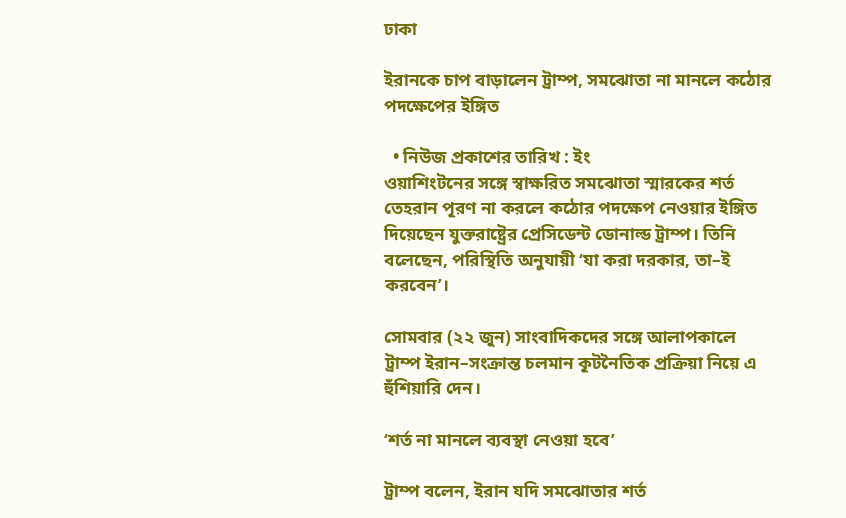ঢাকা

ইরানকে চাপ বাড়ালেন ট্রাম্প, সমঝোতা না মানলে কঠোর পদক্ষেপের ইঙ্গিত

  • নিউজ প্রকাশের তারিখ : ইং
ওয়াশিংটনের সঙ্গে স্বাক্ষরিত সমঝোতা স্মারকের শর্ত তেহরান পূরণ না করলে কঠোর পদক্ষেপ নেওয়ার ইঙ্গিত দিয়েছেন যুক্তরাষ্ট্রের প্রেসিডেন্ট ডোনাল্ড ট্রাম্প। তিনি বলেছেন, পরিস্থিতি অনুযায়ী ‘যা করা দরকার, তা–ই করবেন’।

সোমবার (২২ জুন) সাংবাদিকদের সঙ্গে আলাপকালে ট্রাম্প ইরান–সংক্রান্ত চলমান কূটনৈতিক প্রক্রিয়া নিয়ে এ হুঁশিয়ারি দেন।

‘শর্ত না মানলে ব্যবস্থা নেওয়া হবে’

ট্রাম্প বলেন, ইরান যদি সমঝোতার শর্ত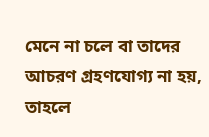মেনে না চলে বা তাদের আচরণ গ্রহণযোগ্য না হয়, তাহলে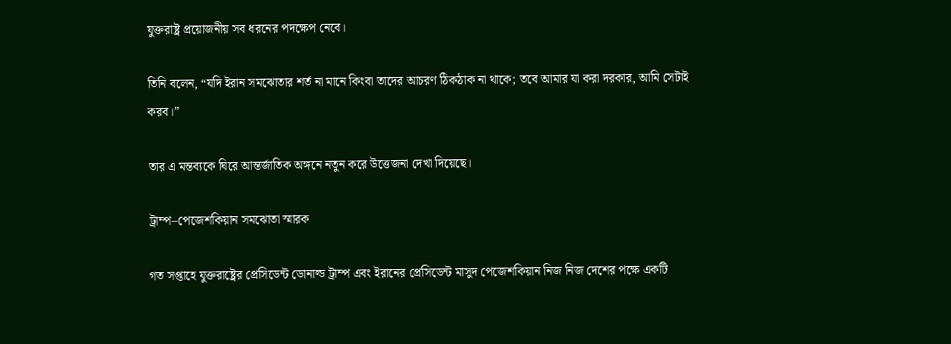যুক্তরাষ্ট্র প্রয়োজনীয় সব ধরনের পদক্ষেপ নেবে।

তিনি বলেন, “যদি ইরান সমঝোতার শর্ত না মানে কিংবা তাদের আচরণ ঠিকঠাক না থাকে; তবে আমার যা করা দরকার, আমি সেটাই করব।”

তার এ মন্তব্যকে ঘিরে আন্তর্জাতিক অঙ্গনে নতুন করে উত্তেজনা দেখা দিয়েছে।

ট্রাম্প–পেজেশকিয়ান সমঝোতা স্মারক

গত সপ্তাহে যুক্তরাষ্ট্রের প্রেসিডেন্ট ডোনাল্ড ট্রাম্প এবং ইরানের প্রেসিডেন্ট মাসুদ পেজেশকিয়ান নিজ নিজ দেশের পক্ষে একটি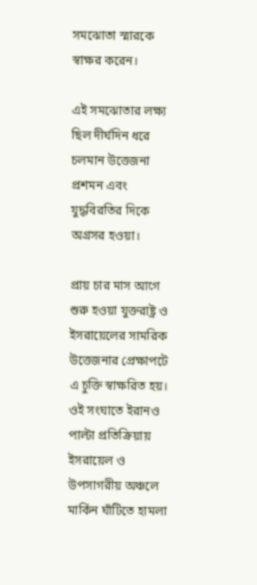সমঝোতা স্মারকে স্বাক্ষর করেন।

এই সমঝোতার লক্ষ্য ছিল দীর্ঘদিন ধরে চলমান উত্তেজনা প্রশমন এবং যুদ্ধবিরতির দিকে অগ্রসর হওয়া।

প্রায় চার মাস আগে শুরু হওয়া যুক্তরাষ্ট্র ও ইসরায়েলের সামরিক উত্তেজনার প্রেক্ষাপটে এ চুক্তি স্বাক্ষরিত হয়। ওই সংঘাতে ইরানও পাল্টা প্রতিক্রিয়ায় ইসরায়েল ও উপসাগরীয় অঞ্চলে মার্কিন ঘাঁটিতে হামলা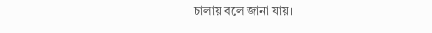চালায় বলে জানা যায়।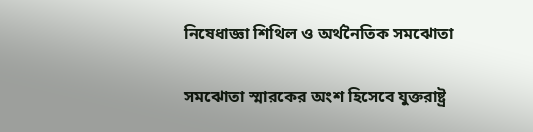নিষেধাজ্ঞা শিথিল ও অর্থনৈতিক সমঝোতা

সমঝোতা স্মারকের অংশ হিসেবে যুক্তরাষ্ট্র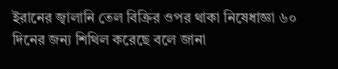ইরানের জ্বালানি তেল বিক্রির ওপর থাকা নিষেধাজ্ঞা ৬০ দিনের জন্য শিথিল করেছে বলে জানা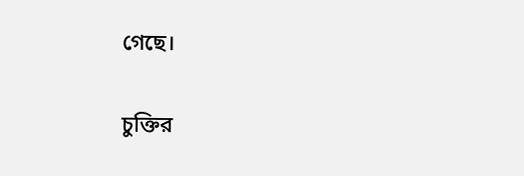গেছে।

চুক্তির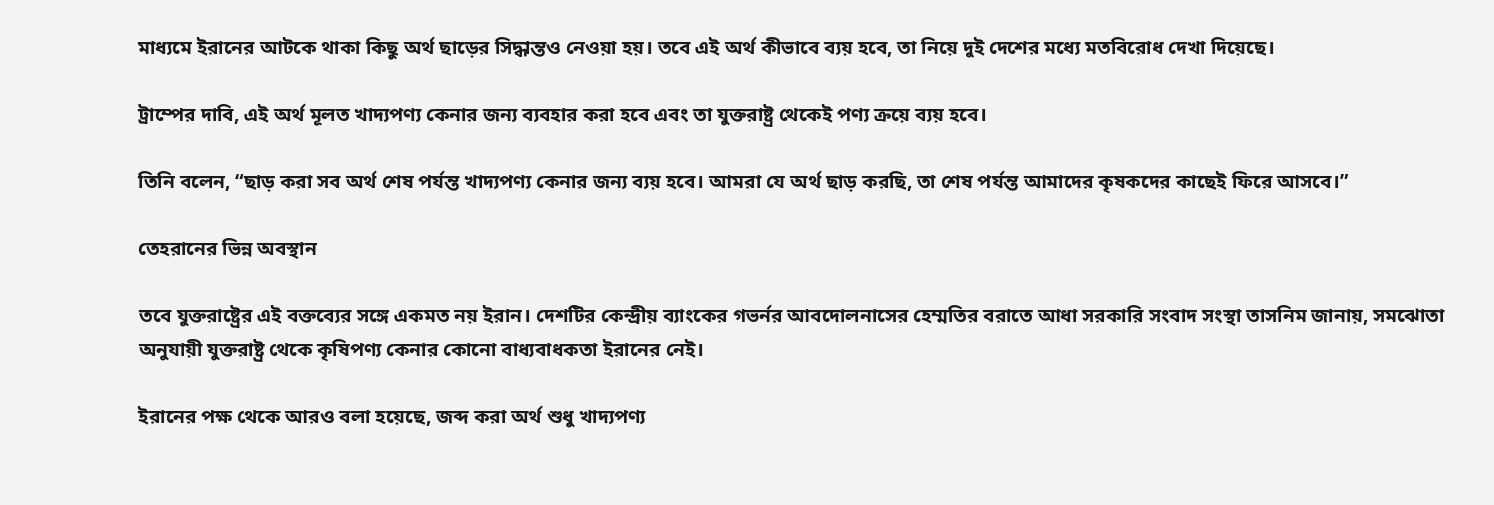মাধ্যমে ইরানের আটকে থাকা কিছু অর্থ ছাড়ের সিদ্ধান্তও নেওয়া হয়। তবে এই অর্থ কীভাবে ব্যয় হবে, তা নিয়ে দুই দেশের মধ্যে মতবিরোধ দেখা দিয়েছে।

ট্রাম্পের দাবি, এই অর্থ মূলত খাদ্যপণ্য কেনার জন্য ব্যবহার করা হবে এবং তা যুক্তরাষ্ট্র থেকেই পণ্য ক্রয়ে ব্যয় হবে।

তিনি বলেন, “ছাড় করা সব অর্থ শেষ পর্যন্ত খাদ্যপণ্য কেনার জন্য ব্যয় হবে। আমরা যে অর্থ ছাড় করছি, তা শেষ পর্যন্ত আমাদের কৃষকদের কাছেই ফিরে আসবে।”

তেহরানের ভিন্ন অবস্থান

তবে যুক্তরাষ্ট্রের এই বক্তব্যের সঙ্গে একমত নয় ইরান। দেশটির কেন্দ্রীয় ব্যাংকের গভর্নর আবদোলনাসের হেম্মতির বরাতে আধা সরকারি সংবাদ সংস্থা তাসনিম জানায়, সমঝোতা অনুযায়ী যুক্তরাষ্ট্র থেকে কৃষিপণ্য কেনার কোনো বাধ্যবাধকতা ইরানের নেই।

ইরানের পক্ষ থেকে আরও বলা হয়েছে, জব্দ করা অর্থ শুধু খাদ্যপণ্য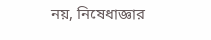নয়, নিষেধাজ্ঞার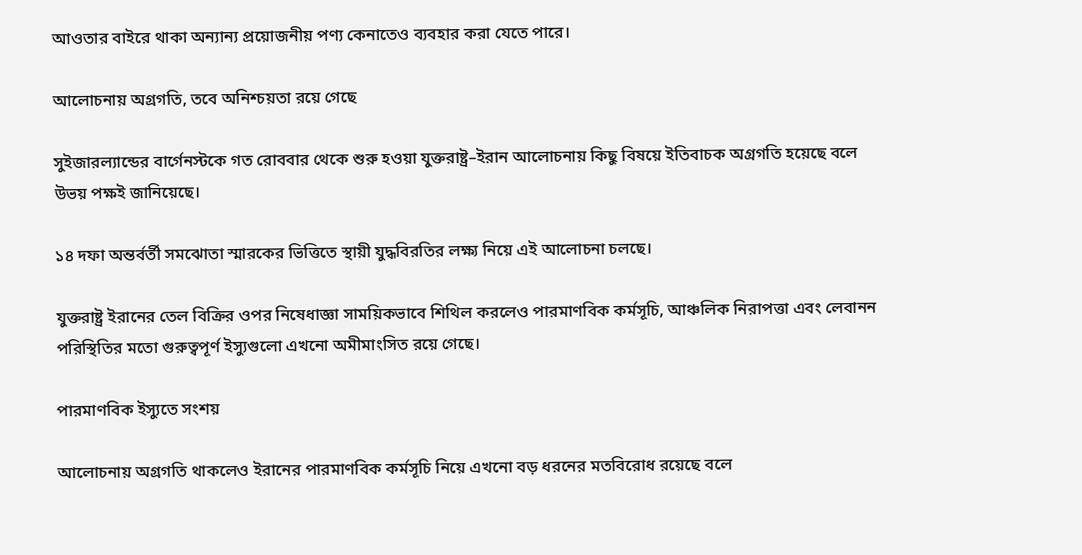আওতার বাইরে থাকা অন্যান্য প্রয়োজনীয় পণ্য কেনাতেও ব্যবহার করা যেতে পারে।

আলোচনায় অগ্রগতি, তবে অনিশ্চয়তা রয়ে গেছে

সুইজারল্যান্ডের বার্গেনস্টকে গত রোববার থেকে শুরু হওয়া যুক্তরাষ্ট্র–ইরান আলোচনায় কিছু বিষয়ে ইতিবাচক অগ্রগতি হয়েছে বলে উভয় পক্ষই জানিয়েছে।

১৪ দফা অন্তর্বর্তী সমঝোতা স্মারকের ভিত্তিতে স্থায়ী যুদ্ধবিরতির লক্ষ্য নিয়ে এই আলোচনা চলছে।

যুক্তরাষ্ট্র ইরানের তেল বিক্রির ওপর নিষেধাজ্ঞা সাময়িকভাবে শিথিল করলেও পারমাণবিক কর্মসূচি, আঞ্চলিক নিরাপত্তা এবং লেবানন পরিস্থিতির মতো গুরুত্বপূর্ণ ইস্যুগুলো এখনো অমীমাংসিত রয়ে গেছে।

পারমাণবিক ইস্যুতে সংশয়

আলোচনায় অগ্রগতি থাকলেও ইরানের পারমাণবিক কর্মসূচি নিয়ে এখনো বড় ধরনের মতবিরোধ রয়েছে বলে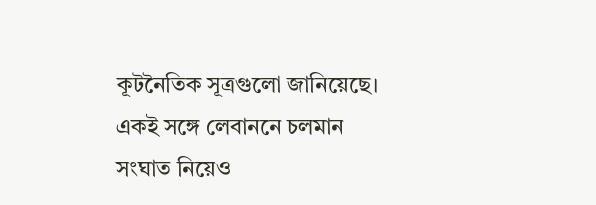কূটনৈতিক সূত্রগুলো জানিয়েছে। একই সঙ্গে লেবাননে চলমান সংঘাত নিয়েও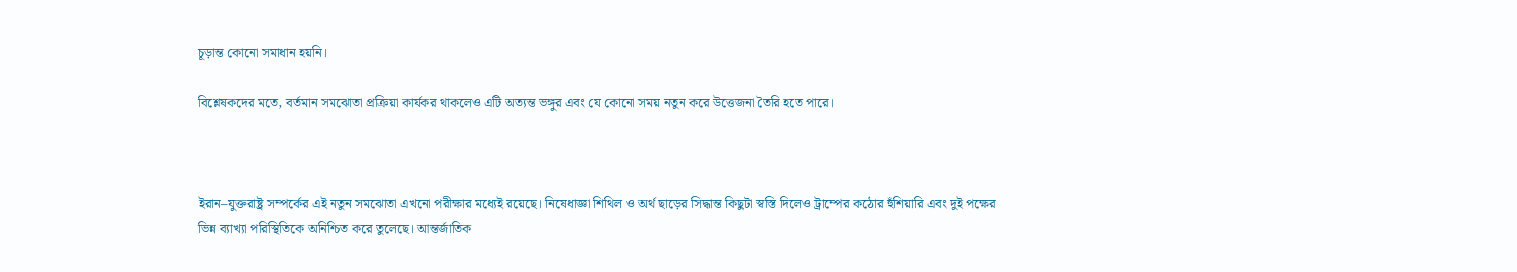চূড়ান্ত কোনো সমাধান হয়নি।

বিশ্লেষকদের মতে, বর্তমান সমঝোতা প্রক্রিয়া কার্যকর থাকলেও এটি অত্যন্ত ভঙ্গুর এবং যে কোনো সময় নতুন করে উত্তেজনা তৈরি হতে পারে।



ইরান–যুক্তরাষ্ট্র সম্পর্কের এই নতুন সমঝোতা এখনো পরীক্ষার মধ্যেই রয়েছে। নিষেধাজ্ঞা শিথিল ও অর্থ ছাড়ের সিদ্ধান্ত কিছুটা স্বস্তি দিলেও ট্রাম্পের কঠোর হুঁশিয়ারি এবং দুই পক্ষের ভিন্ন ব্যাখ্যা পরিস্থিতিকে অনিশ্চিত করে তুলেছে। আন্তর্জাতিক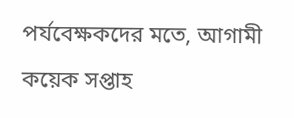পর্যবেক্ষকদের মতে, আগামী কয়েক সপ্তাহ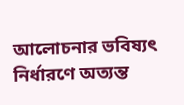আলোচনার ভবিষ্যৎ নির্ধারণে অত্যন্ত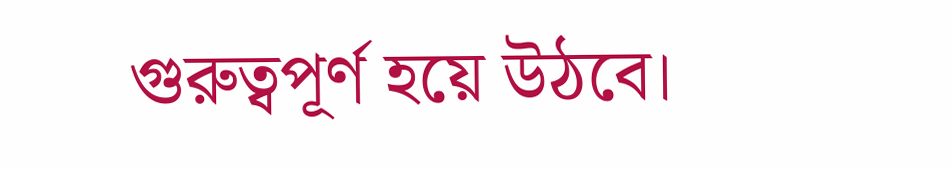গুরুত্বপূর্ণ হয়ে উঠবে।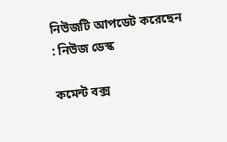নিউজটি আপডেট করেছেন : নিউজ ডেস্ক

কমেন্ট বক্স